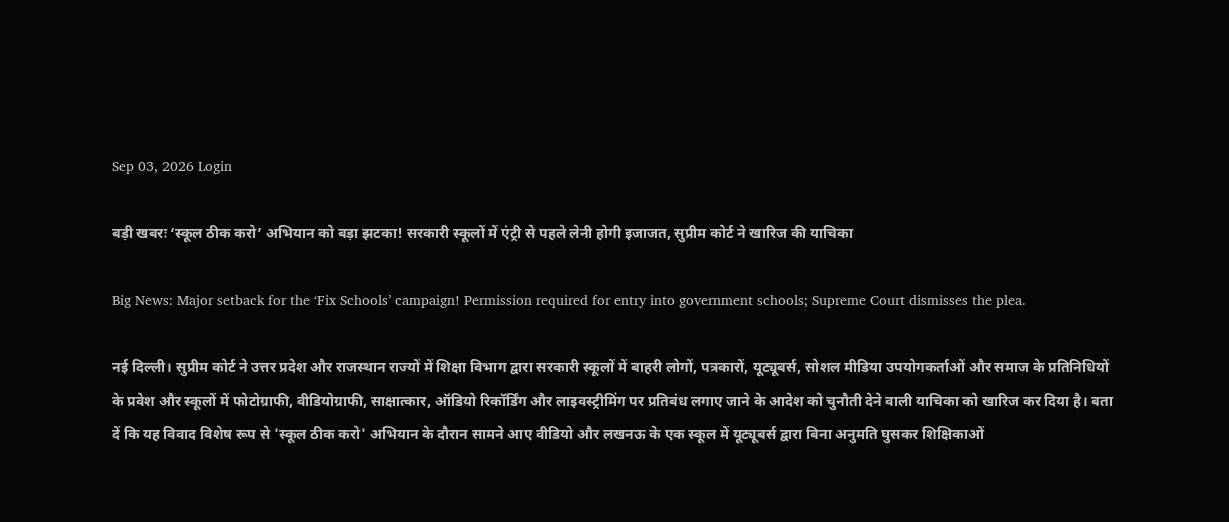Sep 03, 2026 Login

बड़ी खबरः ‘स्कूल ठीक करो’ अभियान को बड़ा झटका! सरकारी स्कूलों में एंट्री से पहले लेनी होगी इजाजत, सुप्रीम कोर्ट ने खार‍िज की याचिका

Big News: Major setback for the ‘Fix Schools’ campaign! Permission required for entry into government schools; Supreme Court dismisses the plea.

नई दिल्ली। सुप्रीम कोर्ट ने उत्तर प्रदेश और राजस्थान राज्यों में शिक्षा विभाग द्वारा सरकारी स्कूलों में बाहरी लोगों, पत्रकारों, यूट्यूबर्स, सोशल मीडिया उपयोगकर्ताओं और समाज के प्रतिनिधियों के प्रवेश और स्कूलों में फोटोग्राफी, वीडियोग्राफी, साक्षात्कार, ऑडियो रिकॉर्डिंग और लाइवस्ट्रीमिंग पर प्रतिबंध लगाए जाने के आदेश को चुनौती देने वाली याचिका को खारिज कर दिया है। बता दें कि यह विवाद विशेष रूप से 'स्कूल ठीक करो' अभियान के दौरान सामने आए वीडियो और लखनऊ के एक स्कूल में यूट्यूबर्स द्वारा बिना अनुमति घुसकर शिक्षिकाओं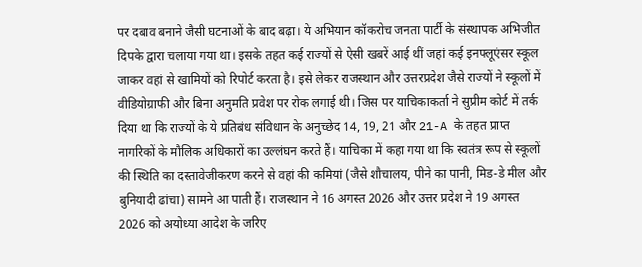पर दबाव बनाने जैसी घटनाओं के बाद बढ़ा। ये अभ‍ियान कॉकरोच जनता पार्टी के संस्थापक अभ‍िजीत द‍िपके द्वारा चलाया गया था। इसके तहत कई राज्यों से ऐसी खबरें आई थीं जहां कई इनफ्लूएंसर स्कूल जाकर वहां से खामियों को र‍िपोर्ट करता है। इसे लेकर राजस्थान और उत्तरप्रदेश जैसे राज्यों ने स्कूलों में वीड‍ियोग्राफी और बिना अनुमति प्रवेश पर रोक लगाई थी। जिस पर याच‍िकाकर्ता ने सुप्रीम कोर्ट में तर्क दिया था कि राज्यों के ये प्रतिबंध संविधान के अनुच्छेद 14, 19, 21 और 21-A के तहत प्राप्त नागरिकों के मौलिक अधिकारों का उल्लंघन करते हैं। याचिका में कहा गया था कि स्वतंत्र रूप से स्कूलों की स्थिति का दस्तावेजीकरण करने से वहां की कमियां (जैसे शौचालय, पीने का पानी, मिड-डे मील और बुनियादी ढांचा) सामने आ पाती हैं। राजस्थान ने 16 अगस्त 2026 और उत्तर प्रदेश ने 19 अगस्त 2026 को अयोध्या आदेश के जरिए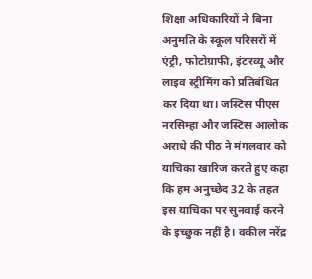शिक्षा अधिकारियों ने बिना अनुमति के स्कूल परिसरों में एंट्री, फोटोग्राफी, इंटरव्यू और लाइव स्ट्रीमिंग को प्रतिबंधित कर दिया था। जस्टिस पीएस नरसिम्हा और जस्टिस आलोक अराधे की पीठ ने मंगलवार को याचिका खारिज करते हुए कहा कि हम अनुच्छेद 32 के तहत इस याचिका पर सुनवाई करने के इच्छुक नहीं है। वकील नरेंद्र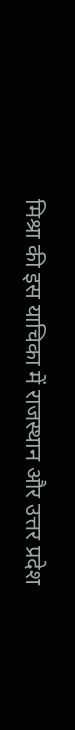मिश्रा की इस याचिका में राजस्थान और उत्तर प्रदेश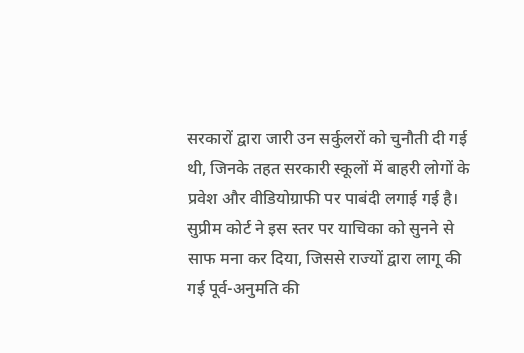सरकारों द्वारा जारी उन सर्कुलरों को चुनौती दी गई थी, जिनके तहत सरकारी स्कूलों में बाहरी लोगों के प्रवेश और वीडियोग्राफी पर पाबंदी लगाई गई है। सुप्रीम कोर्ट ने इस स्तर पर याचिका को सुनने से साफ मना कर दिया, जिससे राज्यों द्वारा लागू की गई पूर्व-अनुमति की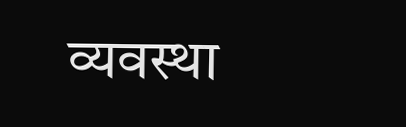व्यवस्था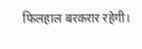फिलहाल बरकरार रहेगी।